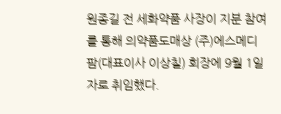원종길 전 세화약품 사장이 지분 참여를 통해 의약품도매상 (주)에스메디팜(대표이사 이상칠) 회장에 9월 1일자로 취임했다.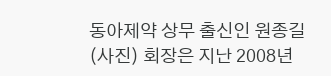동아제약 상무 출신인 원종길(사진) 회장은 지난 2008년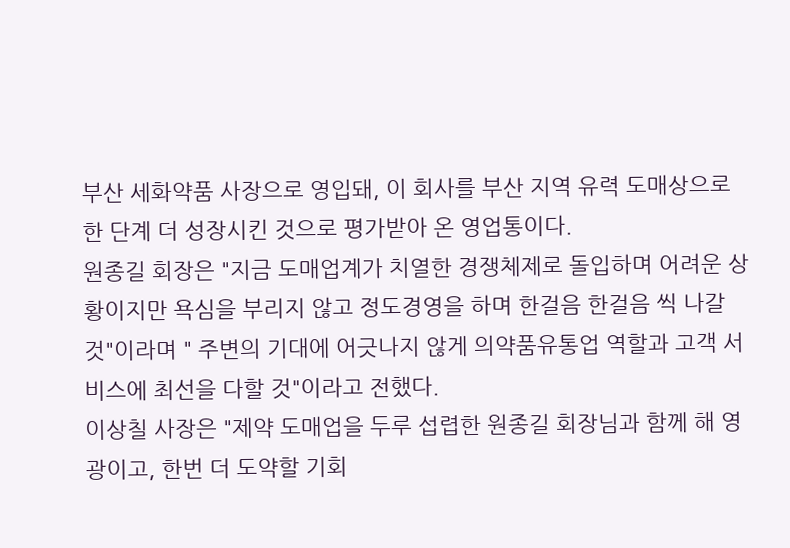부산 세화약품 사장으로 영입돼, 이 회사를 부산 지역 유력 도매상으로 한 단계 더 성장시킨 것으로 평가받아 온 영업통이다.
원종길 회장은 "지금 도매업계가 치열한 경쟁체제로 돌입하며 어려운 상황이지만 욕심을 부리지 않고 정도경영을 하며 한걸음 한걸음 씩 나갈 것"이라며 " 주변의 기대에 어긋나지 않게 의약품유통업 역할과 고객 서비스에 최선을 다할 것"이라고 전했다.
이상칠 사장은 "제약 도매업을 두루 섭렵한 원종길 회장님과 함께 해 영광이고, 한번 더 도약할 기회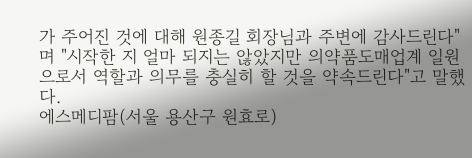가 주어진 것에 대해 원종길 회장님과 주변에 감사드린다"며 "시작한 지 얼마 되지는 않았지만 의약품도매업계 일원으로서 역할과 의무를 충실히 할 것을 약속드린다"고 말했다.
에스메디팜(서울 용산구 원효로)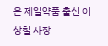은 제일약품 출신 이상칠 사장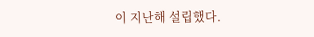이 지난해 설립했다.